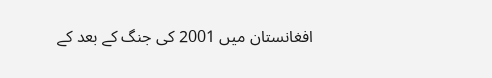افغانستان میں 2001 کی جنگ کے بعد کے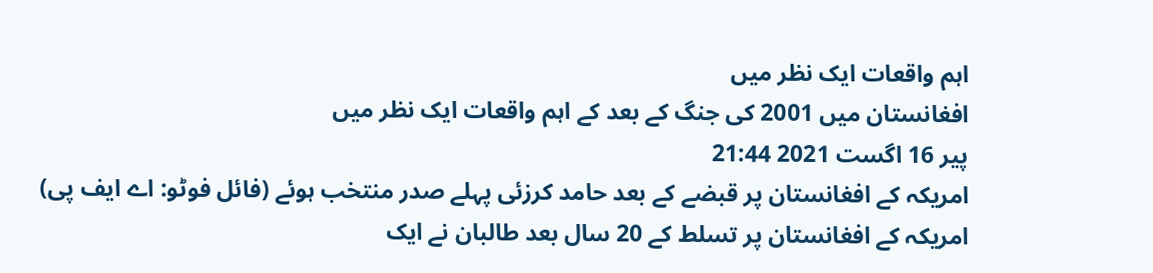اہم واقعات ایک نظر میں
افغانستان میں 2001 کی جنگ کے بعد کے اہم واقعات ایک نظر میں
پیر 16 اگست 2021 21:44
امریکہ کے افغانستان پر قبضے کے بعد حامد کرزئی پہلے صدر منتخب ہوئے (فائل فوٹو: اے ایف پی)
امریکہ کے افغانستان پر تسلط کے 20 سال بعد طالبان نے ایک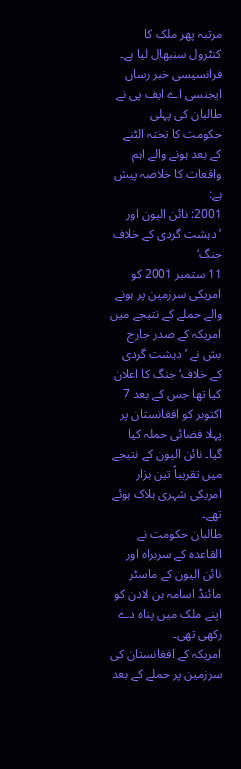مرتبہ پھر ملک کا کنٹرول سنبھال لیا ہے۔ فرانسیسی خبر رساں ایجنسی اے ایف پی نے طالبان کی پہلی حکومت کا تختہ الٹنے کے بعد ہونے والے اہم واقعات کا خلاصہ پیش ہے:
2001: نائن الیون اور ’دہشت گردی کے خلاف جنگ‘
11 ستمبر 2001 کو امریکی سرزمین پر ہونے والے حملے کے نتیجے میں امریکہ کے صدر جارج بش نے ’دہشت گردی کے خلاف‘ جنگ کا اعلان کیا تھا جس کے بعد 7 اکتوبر کو افغانستان پر پہلا فضائی حملہ کیا گیا۔ نائن الیون کے نتیجے میں تقریباً تین ہزار امریکی شہری ہلاک ہوئے تھے۔
طالبان حکومت نے القاعدہ کے سربراہ اور نائن الیون کے ماسٹر مائنڈ اسامہ بن لادن کو اپنے ملک میں پناہ دے رکھی تھی۔
امریکہ کے افغانستان کی سرزمین پر حملے کے بعد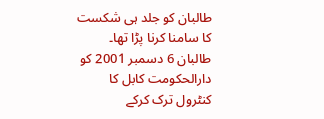طالبان کو جلد ہی شکست کا سامنا کرنا پڑا تھا۔ طالبان 6 دسمبر 2001 کو دارالحکومت کابل کا کنٹرول ترک کرکے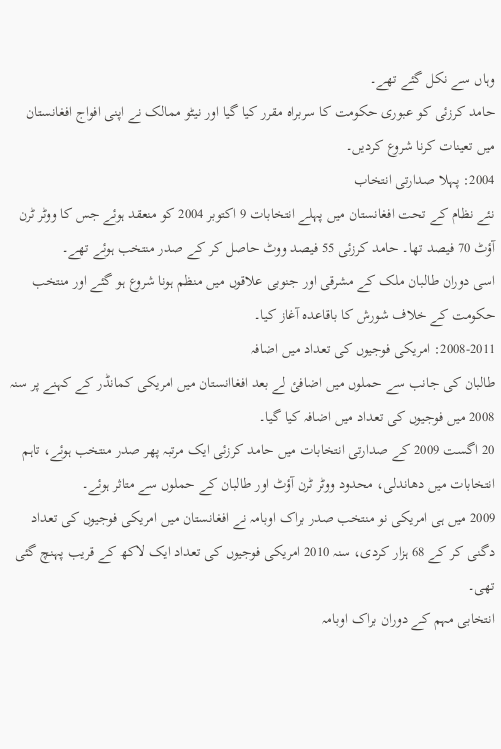وہاں سے نکل گئے تھے۔
حامد کرزئی کو عبوری حکومت کا سربراہ مقرر کیا گیا اور نیٹو ممالک نے اپنی افواج افغانستان میں تعینات کرنا شروع کردیں۔
2004: پہلا صدارتی انتخاب
نئے نظام کے تحت افغانستان میں پہلے انتخابات 9 اکتوبر 2004 کو منعقد ہوئے جس کا ووٹر ٹرن آؤٹ 70 فیصد تھا۔ حامد کرزئی 55 فیصد ووٹ حاصل کر کے صدر منتخب ہوئے تھے۔
اسی دوران طالبان ملک کے مشرقی اور جنوبی علاقوں میں منظم ہونا شروع ہو گئے اور منتخب حکومت کے خلاف شورش کا باقاعدہ آغاز کیا۔
2008-2011: امریکی فوجیوں کی تعداد میں اضافہ
طالبان کی جانب سے حملوں میں اضافئ لے بعد افغاانستان میں امریکی کمانڈر کے کہنے پر سنہ 2008 میں فوجیوں کی تعداد میں اضافہ کیا گیا۔
20 اگست 2009 کے صدارتی انتخابات میں حامد کرزئی ایک مرتبہ پھر صدر منتخب ہوئے، تاہم انتخابات میں دھاندلی، محدود ووٹر ٹرن آؤٹ اور طالبان کے حملوں سے متاثر ہوئے۔
2009 میں ہی امریکی نو منتخب صدر براک اوبامہ نے افغانستان میں امریکی فوجیوں کی تعداد دگنی کر کے 68 ہزار کردی، سنہ 2010 امریکی فوجیوں کی تعداد ایک لاکھ کے قریب پہنچ گئی تھی۔
انتخابی مہم کے دوران براک اوبامہ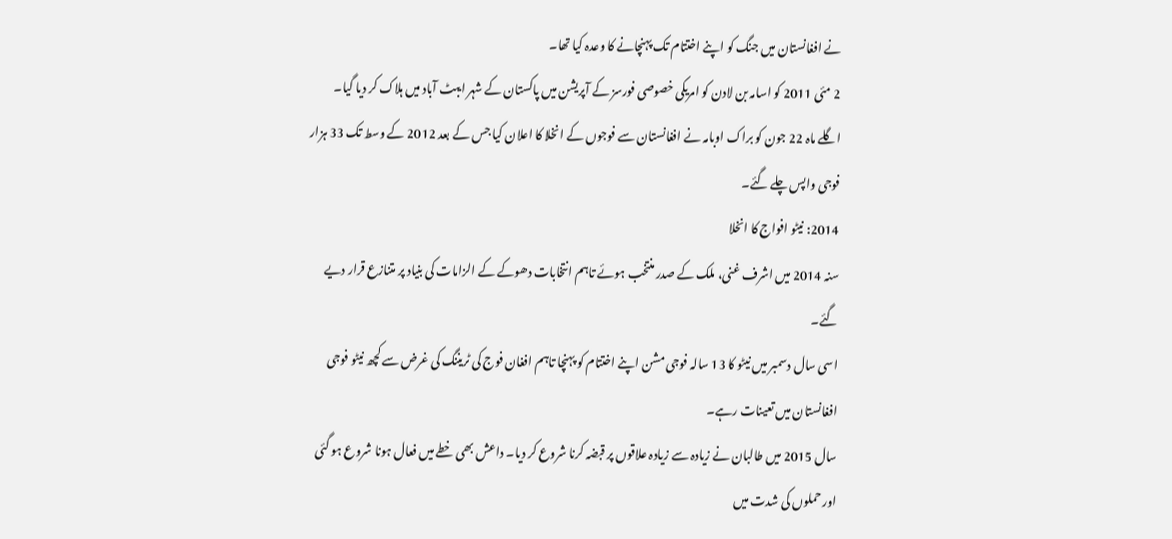نے افغانستان میں جنگ کو اپنے اختتام تک پہنچانے کا وعدہ کیا تھا۔
2 مئی 2011 کو اسامہ بن لادن کو امریکی خصوصی فورسز کے آپریشن میں پاکستان کے شہر ایبٹ آباد میں ہلاک کر دیا گیا۔
اگلے ماہ 22 جون کو براک اوبامہ نے افغانستان سے فوجوں کے انخلا کا اعلان کیا جس کے بعد 2012 کے وسط تک 33 ہزار فوجی واپس چلے گئے۔
2014: نیٹو افواج کا انخلا
سنہ 2014 میں اشرف غنی، ملک کے صدر منتخب ہوئے تاہم انتخابات دھوکے کے الزامات کی بنیاد پر متنازع قرار دیے گئے۔
اسی سال دسمبر میں نیٹو کا 13 سالہ فوجی مشن اپنے اختتام کو پہنچا تاہم افغان فوج کی ٹریننگ کی غرض سے کچھ نیٹو فوجی افغانستان میں تعینات رہے۔
سال 2015 میں طالبان نے زیادہ سے زیادہ علاقوں پر قبضہ کرنا شروع کر دیا۔ داعش بھی خطے میں فعال ہونا شروع ہو گئی اور حملوں کی شدت میں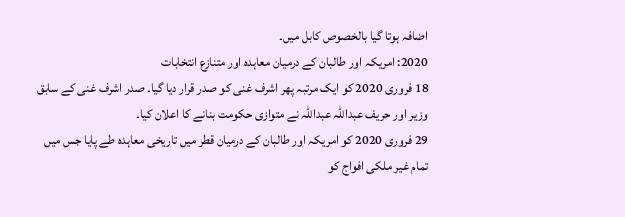اضافہ ہوتا گیا بالخصوص کابل میں۔
2020: امریکہ اور طالبان کے درمیان معاہدہ اور متنازع انتخابات
18 فروری 2020 کو ایک مرتبہ پھر اشرف غنی کو صدر قرار دیا گیا۔ صدر اشرف غنی کے سابق وزیر اور حریف عبداللہ عبداللہ نے متوازی حکومت بنانے کا اعلان کیا۔
29 فروری 2020 کو امریکہ اور طالبان کے درمیان قطر میں تاریخی معاہدہ طے پایا جس میں تمام غیر ملکی افواج کو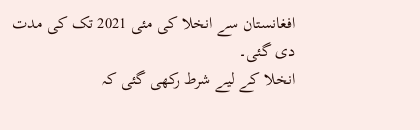افغانستان سے انخلا کی مئی 2021 تک کی مدت دی گئی۔
انخلا کے لیے شرط رکھی گئی کہ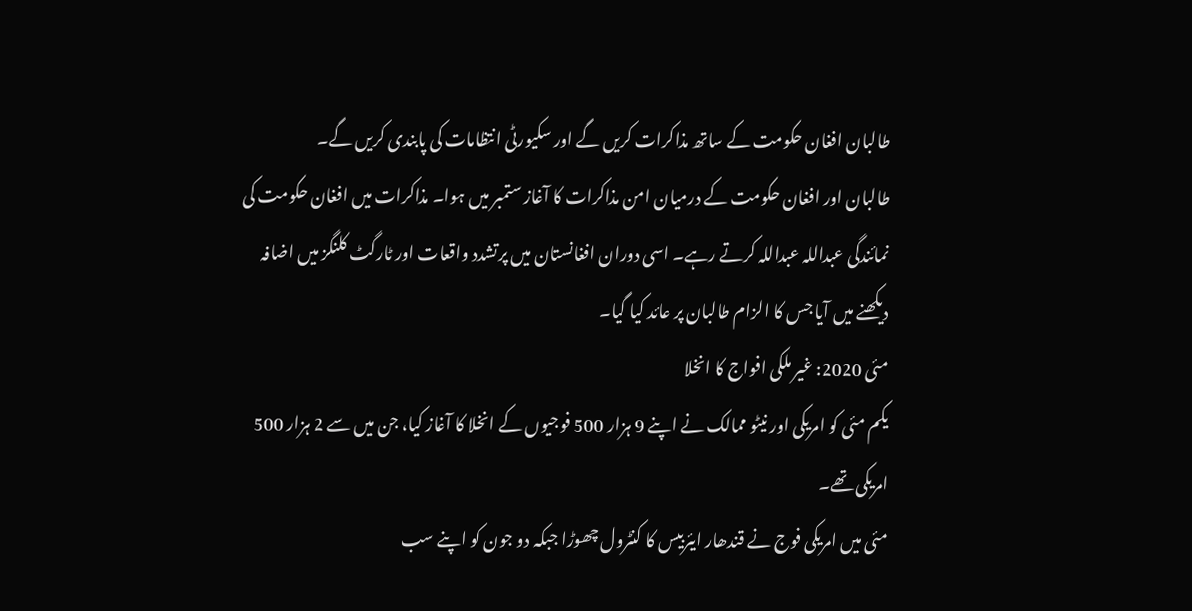طالبان افغان حکومت کے ساتھ مذاکرات کریں گے اور سکیورٹی انتظامات کی پابندی کریں گے۔
طالبان اور افغان حکومت کے درمیان امن مذاکرات کا آغاز ستمبر میں ہوا۔ مذاکرات میں افغان حکومت کی نمائندگی عبداللہ عبداللہ کرتے رہے۔ اسی دوران افغانستان میں پرتشدد واقعات اور ٹارگٹ کلنگز میں اضافہ دیکھنے میں آیا جس کا الزام طالبان پر عائد کیا گیا۔
مئی 2020: غیر ملکی افواج کا انخلا
یکم مئی کو امریکی اور نیٹو ممالک نے اپنے 9 ہزار 500 فوجیوں کے انخلا کا آغاز کیا، جن میں سے 2 ہزار 500 امریکی تھے۔
مئی میں امریکی فوج نے قندھار ایئربیس کا کنٹرول چھوڑا جبکہ دو جون کو اپنے سب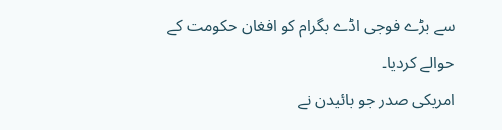سے بڑے فوجی اڈے بگرام کو افغان حکومت کے حوالے کردیا۔
امریکی صدر جو بائیدن نے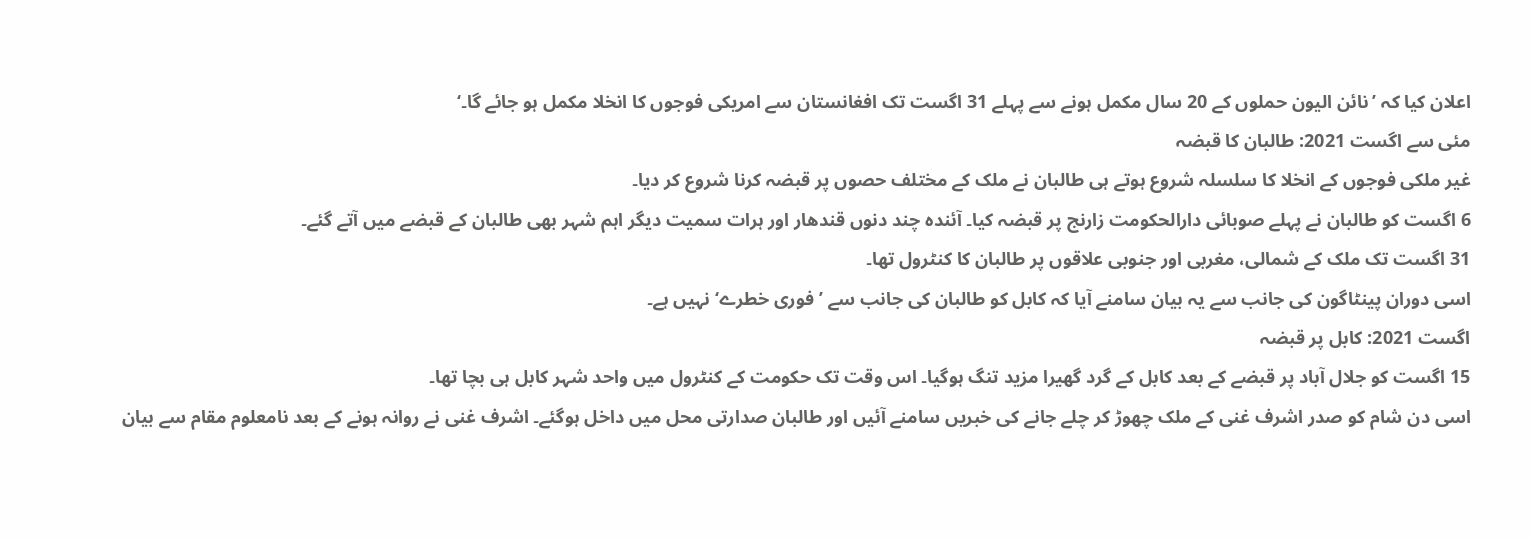اعلان کیا کہ ’نائن الیون حملوں کے 20 سال مکمل ہونے سے پہلے 31 اگست تک افغانستان سے امریکی فوجوں کا انخلا مکمل ہو جائے گا۔‘
مئی سے اگست 2021: طالبان کا قبضہ
غیر ملکی فوجوں کے انخلا کا سلسلہ شروع ہوتے ہی طالبان نے ملک کے مختلف حصوں پر قبضہ کرنا شروع کر دیا۔
6 اگست کو طالبان نے پہلے صوبائی دارالحکومت زارنج پر قبضہ کیا۔ آئندہ چند دنوں قندھار اور ہرات سمیت دیگر اہم شہر بھی طالبان کے قبضے میں آتے گئے۔
31 اگست تک ملک کے شمالی، مغربی اور جنوبی علاقوں پر طالبان کا کنٹرول تھا۔
اسی دوران پینٹاگون کی جانب سے یہ بیان سامنے آیا کہ کابل کو طالبان کی جانب سے ’فوری خطرے‘ نہیں ہے۔
اگست 2021: کابل پر قبضہ
15 اگست کو جلال آباد پر قبضے کے بعد کابل کے گرد گھیرا مزید تنگ ہوگیا۔ اس وقت تک حکومت کے کنٹرول میں واحد شہر کابل ہی بچا تھا۔
اسی دن شام کو صدر اشرف غنی کے ملک چھوڑ کر چلے جانے کی خبریں سامنے آئیں اور طالبان صدارتی محل میں داخل ہوگئے۔ اشرف غنی نے روانہ ہونے کے بعد نامعلوم مقام سے بیان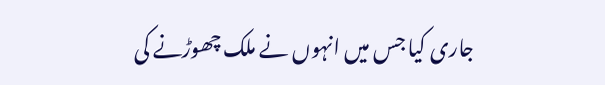جاری کیا جس میں انہوں نے ملک چھوڑنے کی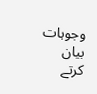وجوہات بیان کرتے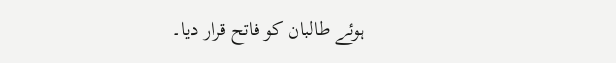ہوئے طالبان کو فاتح قرار دیا۔